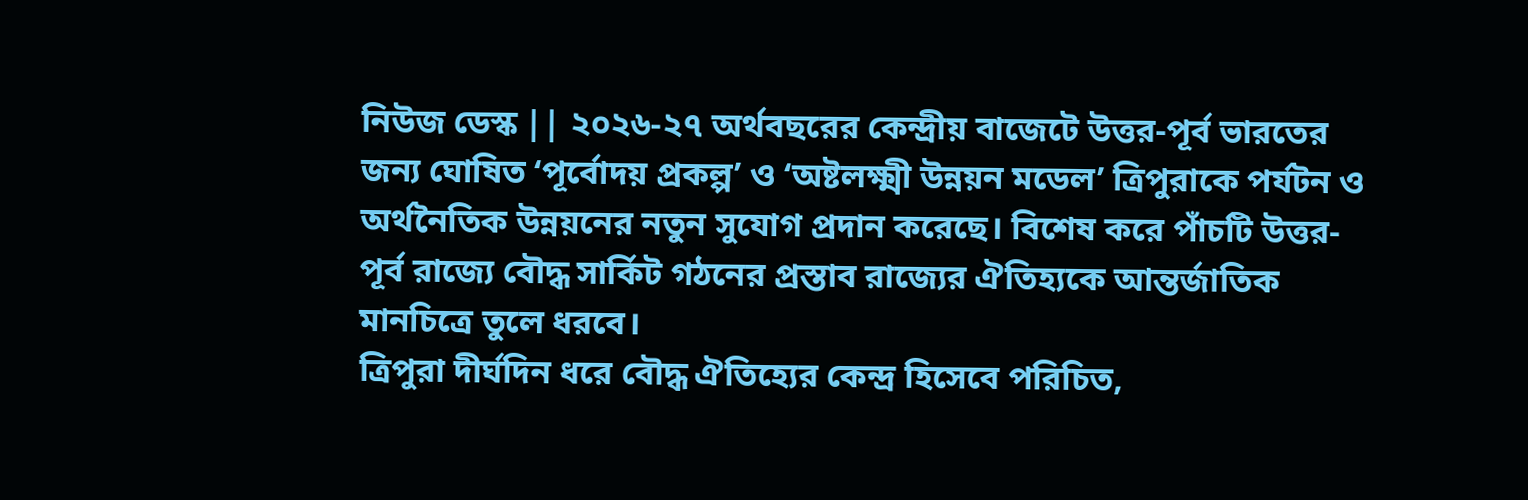নিউজ ডেস্ক || ২০২৬-২৭ অর্থবছরের কেন্দ্রীয় বাজেটে উত্তর-পূর্ব ভারতের জন্য ঘোষিত ‘পূর্বোদয় প্রকল্প’ ও ‘অষ্টলক্ষ্মী উন্নয়ন মডেল’ ত্রিপুরাকে পর্যটন ও অর্থনৈতিক উন্নয়নের নতুন সুযোগ প্রদান করেছে। বিশেষ করে পাঁচটি উত্তর-পূর্ব রাজ্যে বৌদ্ধ সার্কিট গঠনের প্রস্তাব রাজ্যের ঐতিহ্যকে আন্তর্জাতিক মানচিত্রে তুলে ধরবে।
ত্রিপুরা দীর্ঘদিন ধরে বৌদ্ধ ঐতিহ্যের কেন্দ্র হিসেবে পরিচিত,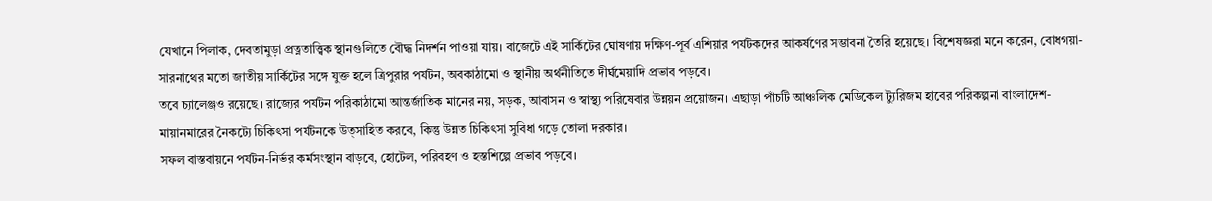যেখানে পিলাক, দেবতামুড়া প্রত্নতাত্ত্বিক স্থানগুলিতে বৌদ্ধ নিদর্শন পাওয়া যায়। বাজেটে এই সার্কিটের ঘোষণায় দক্ষিণ-পূর্ব এশিয়ার পর্যটকদের আকর্ষণের সম্ভাবনা তৈরি হয়েছে। বিশেষজ্ঞরা মনে করেন, বোধগয়া-সারনাথের মতো জাতীয় সার্কিটের সঙ্গে যুক্ত হলে ত্রিপুরার পর্যটন, অবকাঠামো ও স্থানীয় অর্থনীতিতে দীর্ঘমেয়াদি প্রভাব পড়বে।
তবে চ্যালেঞ্জও রয়েছে। রাজ্যের পর্যটন পরিকাঠামো আন্তর্জাতিক মানের নয়, সড়ক, আবাসন ও স্বাস্থ্য পরিষেবার উন্নয়ন প্রয়োজন। এছাড়া পাঁচটি আঞ্চলিক মেডিকেল ট্যুরিজম হাবের পরিকল্পনা বাংলাদেশ-মায়ানমারের নৈকট্যে চিকিৎসা পর্যটনকে উত্সাহিত করবে, কিন্তু উন্নত চিকিৎসা সুবিধা গড়ে তোলা দরকার।
সফল বাস্তবায়নে পর্যটন-নির্ভর কর্মসংস্থান বাড়বে, হোটেল, পরিবহণ ও হস্তশিল্পে প্রভাব পড়বে।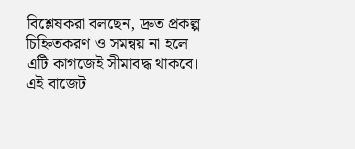বিশ্লেষকরা বলছেন, দ্রুত প্রকল্প চিহ্নিতকরণ ও সমন্বয় না হলে এটি কাগজেই সীমাবদ্ধ থাকবে।
এই বাজেট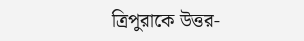ত্রিপুরাকে উত্তর-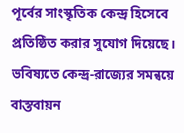পূর্বের সাংস্কৃতিক কেন্দ্র হিসেবে প্রতিষ্ঠিত করার সুযোগ দিয়েছে। ভবিষ্যতে কেন্দ্র-রাজ্যের সমন্বয়ে বাস্তবায়ন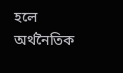হলে অর্থনৈতিক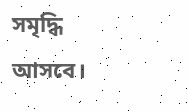সমৃদ্ধি আসবে।